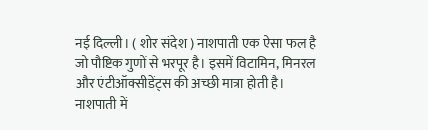नई दिल्ली। ( शोर संदेश ) नाशपाती एक ऐसा फल है जो पौष्टिक गुणों से भरपूर है। इसमें विटामिन, मिनरल और एंटीऑक्सीडेंट्स की अच्छी मात्रा होती है। नाशपाती में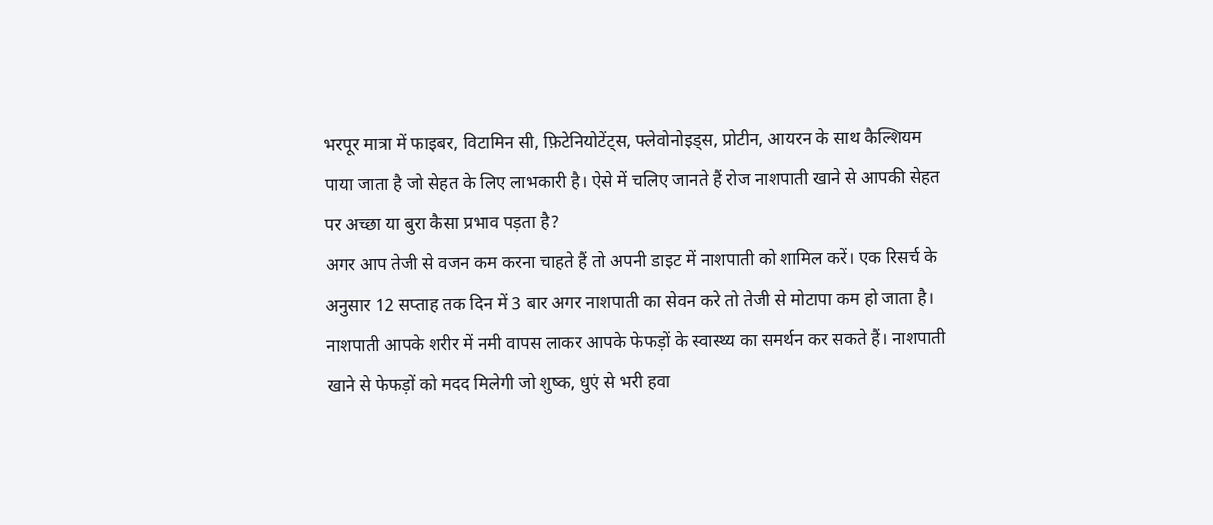भरपूर मात्रा में फाइबर, विटामिन सी, फ़िटेनियोटेंट्स, फ्लेवोनोइड्स, प्रोटीन, आयरन के साथ कैल्शियम पाया जाता है जो सेहत के लिए लाभकारी है। ऐसे में चलिए जानते हैं रोज नाशपाती खाने से आपकी सेहत पर अच्छा या बुरा कैसा प्रभाव पड़ता है?
अगर आप तेजी से वजन कम करना चाहते हैं तो अपनी डाइट में नाशपाती को शामिल करें। एक रिसर्च के अनुसार 12 सप्ताह तक दिन में 3 बार अगर नाशपाती का सेवन करे तो तेजी से मोटापा कम हो जाता है।
नाशपाती आपके शरीर में नमी वापस लाकर आपके फेफड़ों के स्वास्थ्य का समर्थन कर सकते हैं। नाशपाती खाने से फेफड़ों को मदद मिलेगी जो शुष्क, धुएं से भरी हवा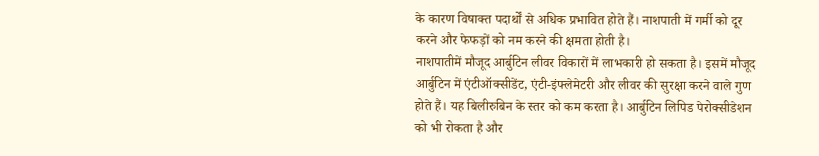के कारण विषाक्त पदार्थों से अधिक प्रभावित होते हैं। नाशपाती में गर्मी को दूर करने और फेफड़ों को नम करने की क्षमता होती है।
नाशपातीमें मौजूद आर्बुटिन लीवर विकारों में लाभकारी हो सकता है। इसमें मौजूद आर्बुटिन में एंटीऑक्सीडेंट, एंटी-इंफ्लेमेटरी और लीवर की सुरक्षा करने वाले गुण होते हैं। यह बिलीरुबिन के स्तर को कम करता है। आर्बुटिन लिपिड पेरोक्सीडेशन को भी रोकता है और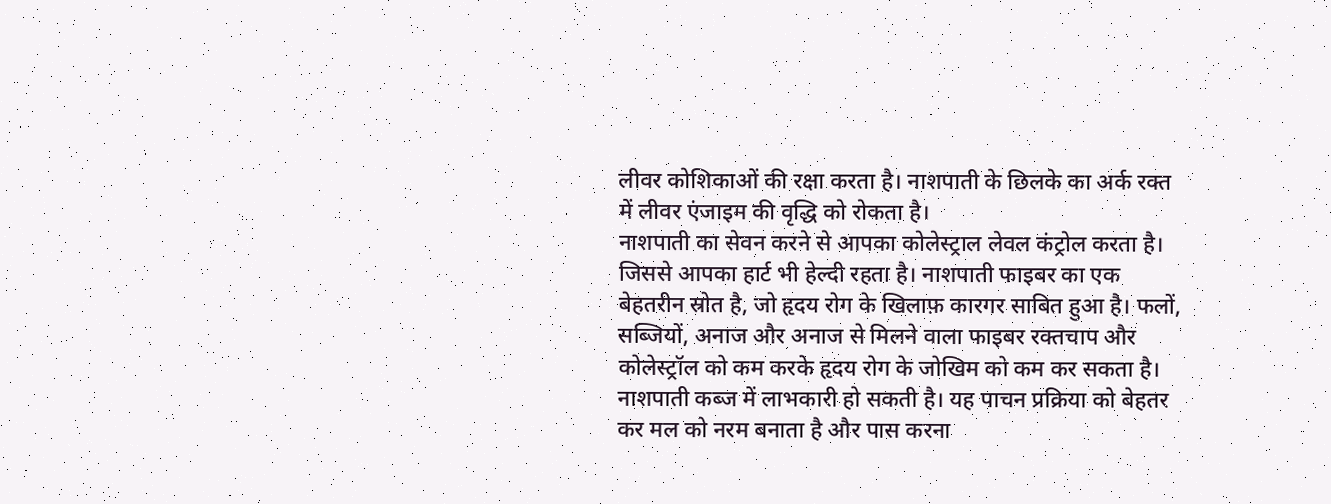लीवर कोशिकाओं की रक्षा करता है। नाशपाती के छिलके का अर्क रक्त में लीवर एंजाइम की वृद्धि को रोकता है।
नाशपाती का सेवन करने से आपका कोलेस्ट्राल लेवल कंट्रोल करता है। जिससे आपका हार्ट भी हेल्दी रहता है। नाशपाती फाइबर का एक बेहतरीन स्रोत है, जो हृदय रोग के खिलाफ़ कारगर साबित हुआ है। फलों, सब्जियों, अनाज और अनाज से मिलने वाला फाइबर रक्तचाप और कोलेस्ट्रॉल को कम करके हृदय रोग के जोखिम को कम कर सकता है।
नाशपाती कब्ज में लाभकारी हो सकती है। यह पाचन प्रक्रिया को बेहतर कर मल को नरम बनाता है और पास करना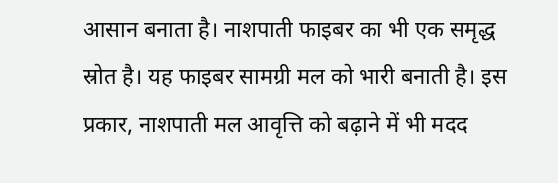आसान बनाता है। नाशपाती फाइबर का भी एक समृद्ध स्रोत है। यह फाइबर सामग्री मल को भारी बनाती है। इस प्रकार, नाशपाती मल आवृत्ति को बढ़ाने में भी मदद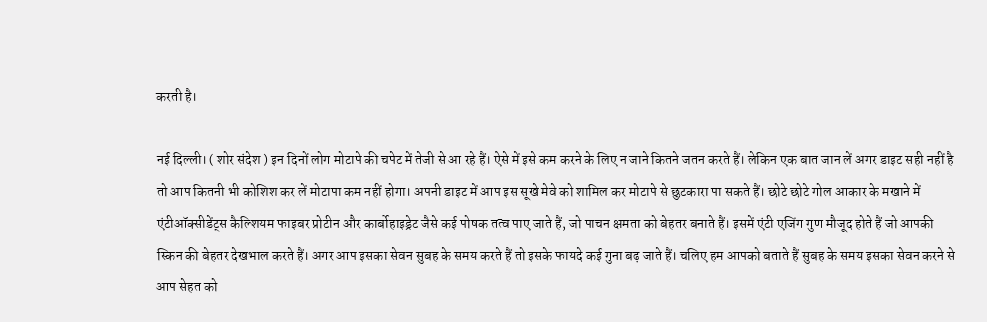करती है।

नई दिल्ली। ( शोर संदेश ) इन दिनों लोग मोटापे की चपेट में तेजी से आ रहे हैं। ऐसे में इसे कम करने के लिए न जाने कितने जतन करते हैं। लेकिन एक बात जान लें अगर डाइट सही नहीं है तो आप कितनी भी कोशिश कर लें मोटापा कम नहीं होगा। अपनी डाइट में आप इस सूखे मेवे को शामिल कर मोटापे से छुटकारा पा सकते हैं। छोटे छोटे गोल आकार के मखाने में एंटीऑक्सीडेंट्स कैल्शियम फाइबर प्रोटीन और कार्बोहाइड्रेट जैसे कई पोषक तत्व पाए जाते हैं, जो पाचन क्षमता को बेहतर बनाते हैं। इसमें एंटी एजिंग गुण मौजूद होते हैं जो आपकी स्किन की बेहतर देखभाल करते हैं। अगर आप इसका सेवन सुबह के समय करते हैं तो इसके फायदे कई गुना बढ़ जाते हैं। चलिए हम आपको बताते हैं सुबह के समय इसका सेवन करने से आप सेहत को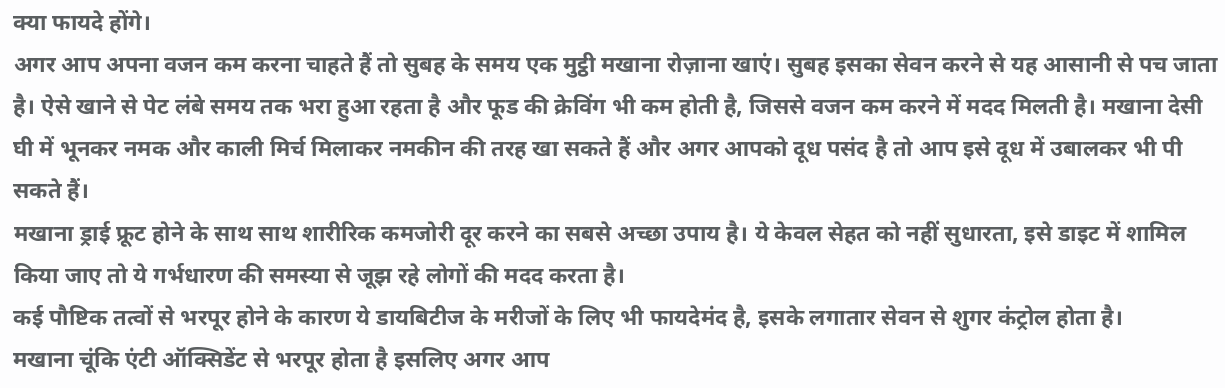क्या फायदे होंगे।
अगर आप अपना वजन कम करना चाहते हैं तो सुबह के समय एक मुट्ठी मखाना रोज़ाना खाएं। सुबह इसका सेवन करने से यह आसानी से पच जाता है। ऐसे खाने से पेट लंबे समय तक भरा हुआ रहता है और फूड की क्रेविंग भी कम होती है, जिससे वजन कम करने में मदद मिलती है। मखाना देसी घी में भूनकर नमक और काली मिर्च मिलाकर नमकीन की तरह खा सकते हैं और अगर आपको दूध पसंद है तो आप इसे दूध में उबालकर भी पी सकते हैं।
मखाना ड्राई फ्रूट होने के साथ साथ शारीरिक कमजोरी दूर करने का सबसे अच्छा उपाय है। ये केवल सेहत को नहीं सुधारता, इसे डाइट में शामिल किया जाए तो ये गर्भधारण की समस्या से जूझ रहे लोगों की मदद करता है।
कई पौष्टिक तत्वों से भरपूर होने के कारण ये डायबिटीज के मरीजों के लिए भी फायदेमंद है, इसके लगातार सेवन से शुगर कंट्रोल होता है।
मखाना चूंकि एंटी ऑक्सिडेंट से भरपूर होता है इसलिए अगर आप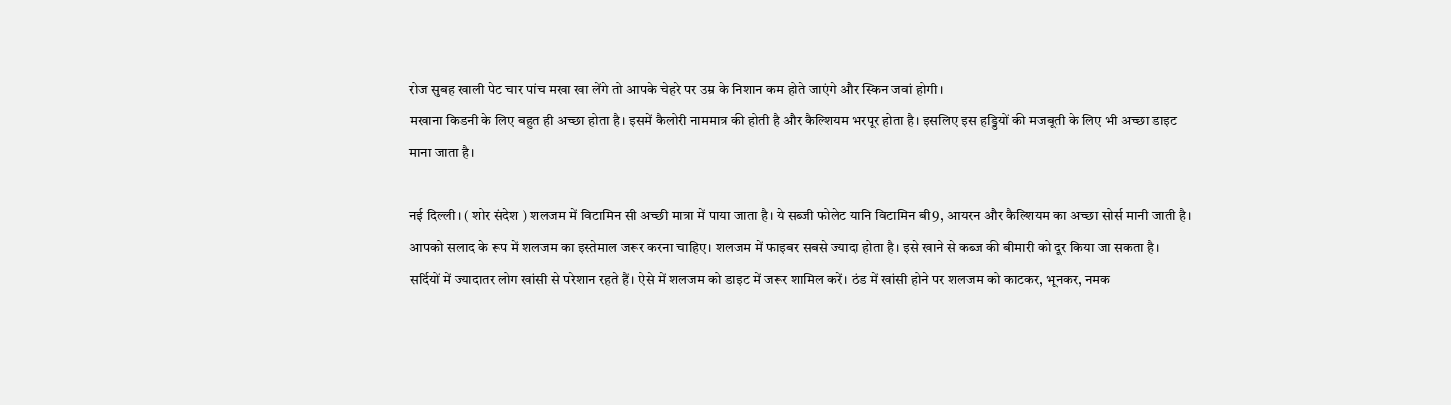रोज सुबह खाली पेट चार पांच मखा खा लेंगे तो आपके चेहरे पर उम्र के निशान कम होते जाएंगे और स्किन जवां होगी।
मखाना किडनी के लिए बहुत ही अच्छा होता है। इसमें कैलोरी नाममात्र की होती है और कैल्शियम भरपूर होता है। इसलिए इस हड्डियों की मजबूती के लिए भी अच्छा डाइट माना जाता है।

नई दिल्ली। ( शोर संदेश ) शलजम में विटामिन सी अच्छी मात्रा में पाया जाता है। ये सब्जी फोलेट यानि विटामिन बी9, आयरन और कैल्शियम का अच्छा सोर्स मानी जाती है। आपको सलाद के रूप में शलजम का इस्तेमाल जरूर करना चाहिए। शलजम में फाइबर सबसे ज्यादा होता है। इसे खाने से कब्ज की बीमारी को दूर किया जा सकता है।
सर्दियों में ज्यादातर लोग खांसी से परेशान रहते हैं। ऐसे में शलजम को डाइट में जरूर शामिल करें। ठंड में खांसी होने पर शलजम को काटकर, भूनकर, नमक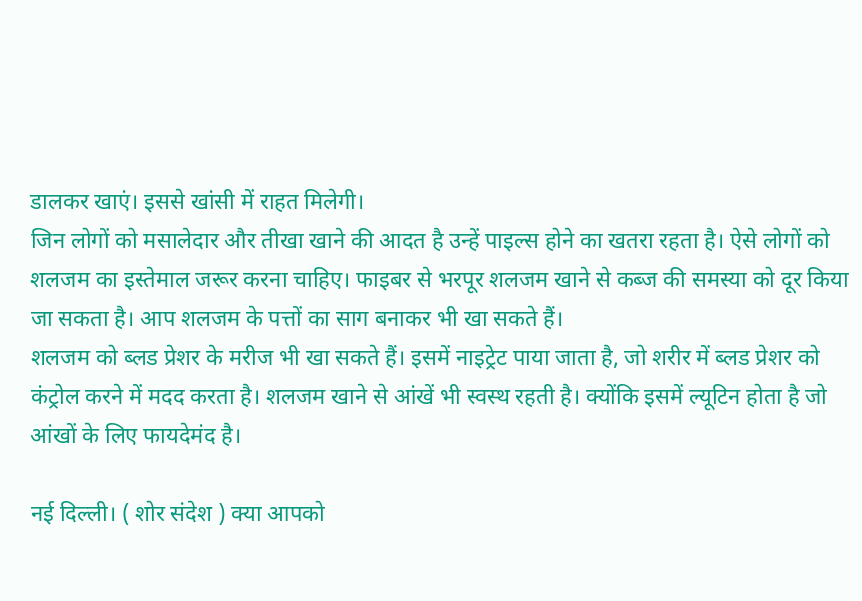डालकर खाएं। इससे खांसी में राहत मिलेगी।
जिन लोगों को मसालेदार और तीखा खाने की आदत है उन्हें पाइल्स होने का खतरा रहता है। ऐसे लोगों को शलजम का इस्तेमाल जरूर करना चाहिए। फाइबर से भरपूर शलजम खाने से कब्ज की समस्या को दूर किया जा सकता है। आप शलजम के पत्तों का साग बनाकर भी खा सकते हैं।
शलजम को ब्लड प्रेशर के मरीज भी खा सकते हैं। इसमें नाइट्रेट पाया जाता है, जो शरीर में ब्लड प्रेशर को कंट्रोल करने में मदद करता है। शलजम खाने से आंखें भी स्वस्थ रहती है। क्योंकि इसमें ल्यूटिन होता है जो आंखों के लिए फायदेमंद है।

नई दिल्ली। ( शोर संदेश ) क्या आपको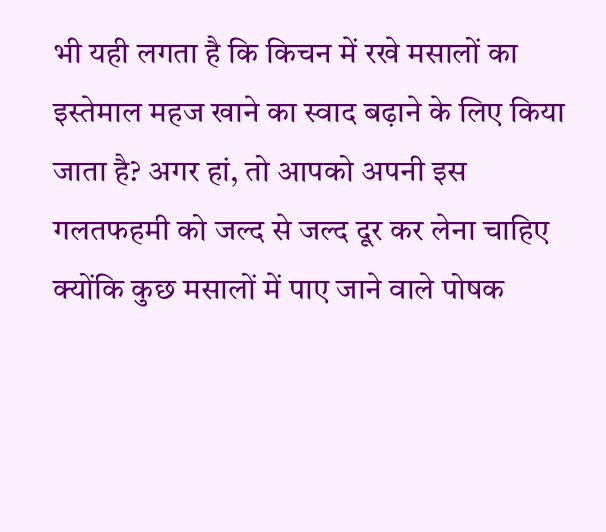भी यही लगता है कि किचन में रखे मसालों का इस्तेमाल महज खाने का स्वाद बढ़ाने के लिए किया जाता है? अगर हां, तो आपको अपनी इस गलतफहमी को जल्द से जल्द दूर कर लेना चाहिए क्योंकि कुछ मसालों में पाए जाने वाले पोषक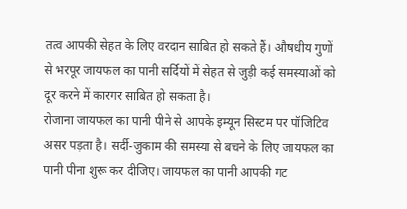तत्व आपकी सेहत के लिए वरदान साबित हो सकते हैं। औषधीय गुणों से भरपूर जायफल का पानी सर्दियों में सेहत से जुड़ी कई समस्याओं को दूर करने में कारगर साबित हो सकता है।
रोजाना जायफल का पानी पीने से आपके इम्यून सिस्टम पर पॉजिटिव असर पड़ता है। सर्दी-जुकाम की समस्या से बचने के लिए जायफल का पानी पीना शुरू कर दीजिए। जायफल का पानी आपकी गट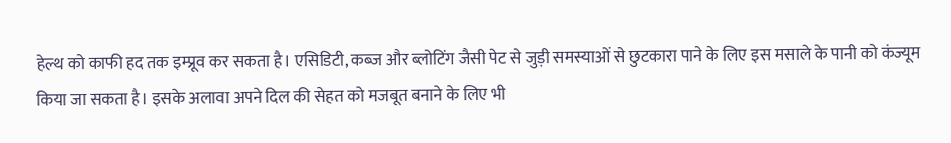हेल्थ को काफी हद तक इम्प्रूव कर सकता है। एसिडिटी, कब्ज और ब्लोटिंग जैसी पेट से जुड़ी समस्याओं से छुटकारा पाने के लिए इस मसाले के पानी को कंज्यूम किया जा सकता है। इसके अलावा अपने दिल की सेहत को मजबूत बनाने के लिए भी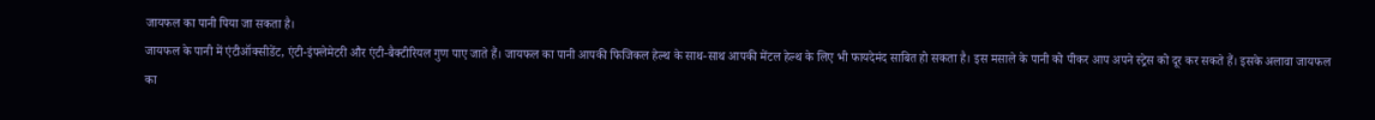जायफल का पानी पिया जा सकता है।
जायफल के पानी में एंटीऑक्सीडेंट, एंटी-इंफ्लेमेटरी और एंटी-बैक्टीरियल गुण पाए जाते हैं। जायफल का पानी आपकी फिजिकल हेल्थ के साथ-साथ आपकी मेंटल हेल्थ के लिए भी फायदेमंद साबित हो सकता है। इस मसाले के पानी को पीकर आप अपने स्ट्रेस को दूर कर सकते हैं। इसके अलावा जायफल का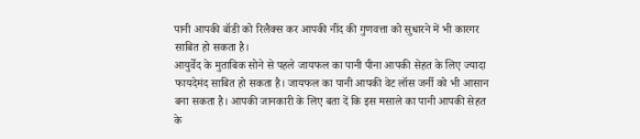पानी आपकी बॉडी को रिलैक्स कर आपकी नींद की गुणवत्ता को सुधारने में भी कारगर साबित हो सकता है।
आयुर्वेद के मुताबिक सोने से पहले जायफल का पानी पीना आपकी सेहत के लिए ज्यादा फायदेमंद साबित हो सकता है। जायफल का पानी आपकी वेट लॉस जर्नी को भी आसान बना सकता है। आपकी जानकारी के लिए बता दें कि इस मसाले का पानी आपकी सेहत के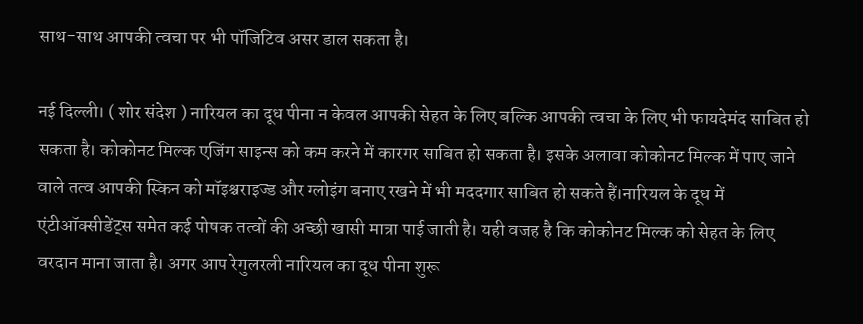साथ-साथ आपकी त्वचा पर भी पॉजिटिव असर डाल सकता है।

नई दिल्ली। ( शोर संदेश ) नारियल का दूध पीना न केवल आपकी सेहत के लिए बल्कि आपकी त्वचा के लिए भी फायदेमंद साबित हो सकता है। कोकोनट मिल्क एजिंग साइन्स को कम करने में कारगर साबित हो सकता है। इसके अलावा कोकोनट मिल्क में पाए जाने वाले तत्व आपकी स्किन को मॉइश्चराइज्ड और ग्लोइंग बनाए रखने में भी मददगार साबित हो सकते हैं।नारियल के दूध में एंटीऑक्सीडेंट्स समेत कई पोषक तत्वों की अच्छी खासी मात्रा पाई जाती है। यही वजह है कि कोकोनट मिल्क को सेहत के लिए वरदान माना जाता है। अगर आप रेगुलरली नारियल का दूध पीना शुरू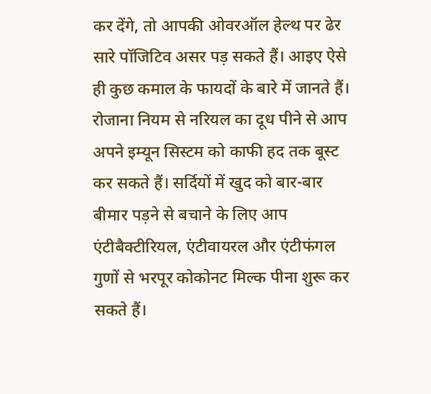कर देंगे, तो आपकी ओवरऑल हेल्थ पर ढेर सारे पॉजिटिव असर पड़ सकते हैं। आइए ऐसे ही कुछ कमाल के फायदों के बारे में जानते हैं।
रोजाना नियम से नरियल का दूध पीने से आप अपने इम्यून सिस्टम को काफी हद तक बूस्ट कर सकते हैं। सर्दियों में खुद को बार-बार बीमार पड़ने से बचाने के लिए आप एंटीबैक्टीरियल, एंटीवायरल और एंटीफंगल गुणों से भरपूर कोकोनट मिल्क पीना शुरू कर सकते हैं।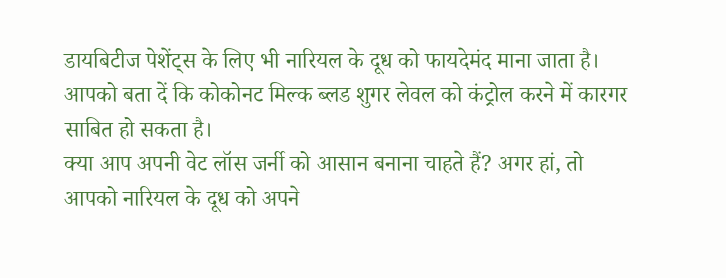डायबिटीज पेशेंट्स के लिए भी नारियल के दूध को फायदेमंद माना जाता है। आपको बता दें कि कोकोनट मिल्क ब्लड शुगर लेवल को कंट्रोल करने में कारगर साबित हो सकता है।
क्या आप अपनी वेट लॉस जर्नी को आसान बनाना चाहते हैं? अगर हां, तो आपको नारियल के दूध को अपने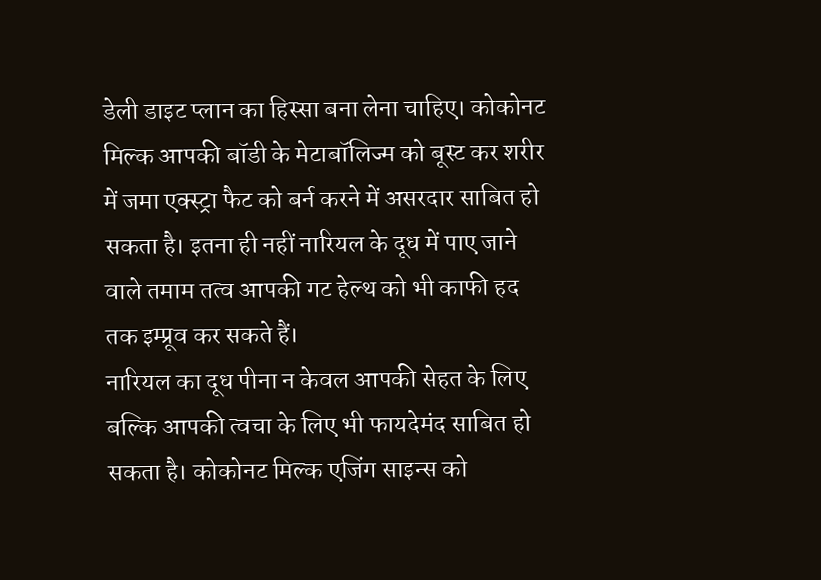डेली डाइट प्लान का हिस्सा बना लेना चाहिए। कोकोनट मिल्क आपकी बॉडी के मेटाबॉलिज्म को बूस्ट कर शरीर में जमा एक्स्ट्रा फैट को बर्न करने में असरदार साबित हो सकता है। इतना ही नहीं नारियल के दूध में पाए जाने वाले तमाम तत्व आपकी गट हेल्थ को भी काफी हद तक इम्प्रूव कर सकते हैं।
नारियल का दूध पीना न केवल आपकी सेहत के लिए बल्कि आपकी त्वचा के लिए भी फायदेमंद साबित हो सकता है। कोकोनट मिल्क एजिंग साइन्स को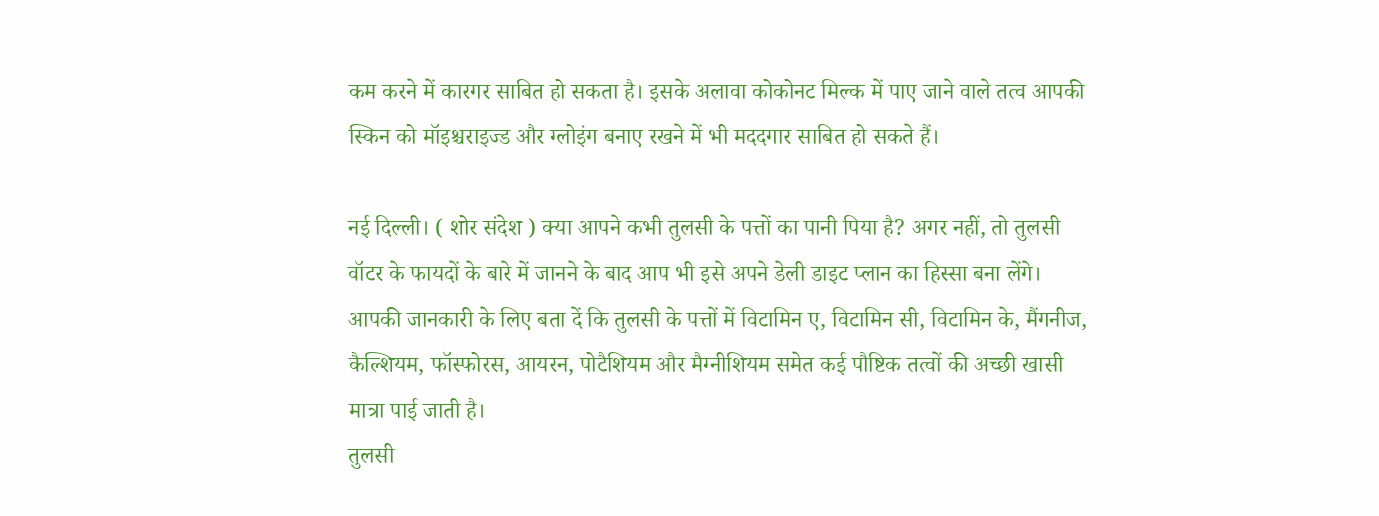कम करने में कारगर साबित हो सकता है। इसके अलावा कोकोनट मिल्क में पाए जाने वाले तत्व आपकी स्किन को मॉइश्चराइज्ड और ग्लोइंग बनाए रखने में भी मददगार साबित हो सकते हैं।

नई दिल्ली। ( शोर संदेश ) क्या आपने कभी तुलसी के पत्तों का पानी पिया है? अगर नहीं, तो तुलसी वॉटर के फायदों के बारे में जानने के बाद आप भी इसे अपने डेली डाइट प्लान का हिस्सा बना लेंगे। आपकी जानकारी के लिए बता दें कि तुलसी के पत्तों में विटामिन ए, विटामिन सी, विटामिन के, मैंगनीज, कैल्शियम, फॉस्फोरस, आयरन, पोटैशियम और मैग्नीशियम समेत कई पौष्टिक तत्वों की अच्छी खासी मात्रा पाई जाती है।
तुलसी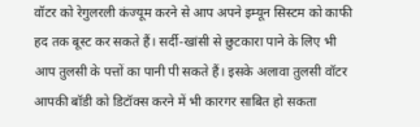वॉटर को रेगुलरली कंज्यूम करने से आप अपने इम्यून सिस्टम को काफी हद तक बूस्ट कर सकते हैं। सर्दी-खांसी से छुटकारा पाने के लिए भी आप तुलसी के पत्तों का पानी पी सकते हैं। इसके अलावा तुलसी वॉटर आपकी बॉडी को डिटॉक्स करने में भी कारगर साबित हो सकता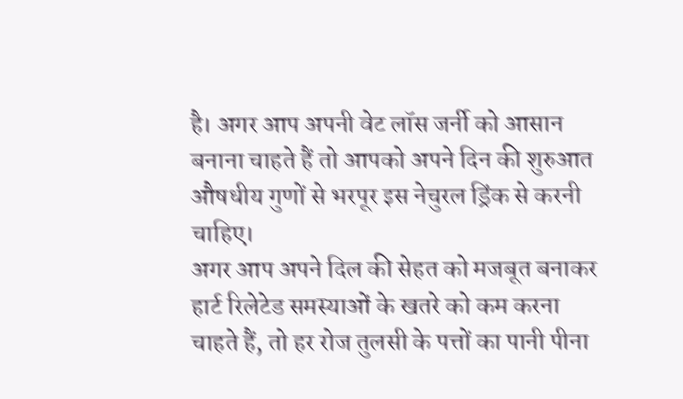है। अगर आप अपनी वेट लॉस जर्नी को आसान बनाना चाहते हैं तो आपको अपने दिन की शुरुआत औषधीय गुणों से भरपूर इस नेचुरल ड्रिंक से करनी चाहिए।
अगर आप अपने दिल की सेहत को मजबूत बनाकर हार्ट रिलेटेड समस्याओं के खतरे को कम करना चाहते हैं, तो हर रोज तुलसी के पत्तों का पानी पीना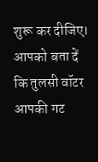शुरू कर दीजिए। आपको बता दें कि तुलसी वॉटर आपकी गट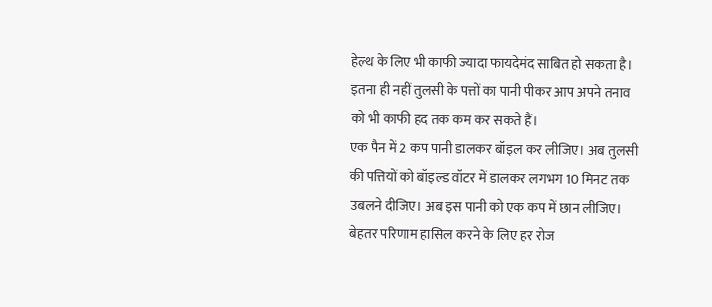हेल्थ के लिए भी काफी ज्यादा फायदेमंद साबित हो सकता है। इतना ही नहीं तुलसी के पत्तों का पानी पीकर आप अपने तनाव को भी काफी हद तक कम कर सकते हैं।
एक पैन में 2 कप पानी डालकर बॉइल कर लीजिए। अब तुलसी की पत्तियों को बॉइल्ड वॉटर में डालकर लगभग 10 मिनट तक उबलने दीजिए। अब इस पानी को एक कप में छान लीजिए। बेहतर परिणाम हासिल करने के लिए हर रोज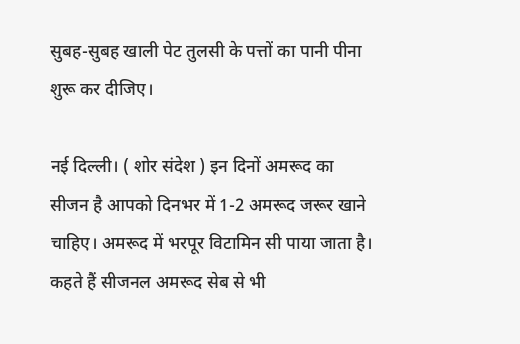सुबह-सुबह खाली पेट तुलसी के पत्तों का पानी पीना शुरू कर दीजिए।

नई दिल्ली। ( शोर संदेश ) इन दिनों अमरूद का सीजन है आपको दिनभर में 1-2 अमरूद जरूर खाने चाहिए। अमरूद में भरपूर विटामिन सी पाया जाता है। कहते हैं सीजनल अमरूद सेब से भी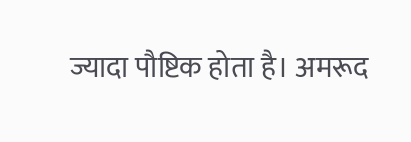ज्यादा पौष्टिक होता है। अमरूद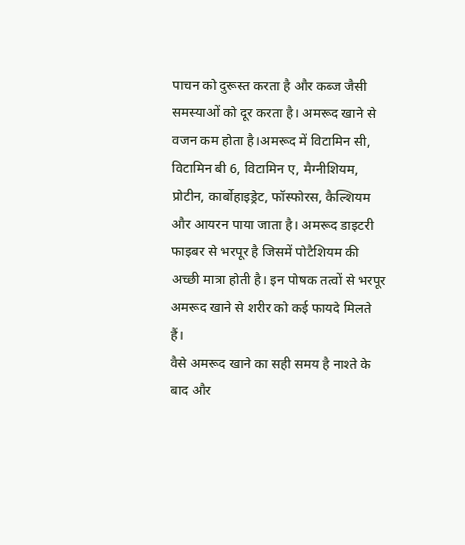पाचन को दुरूस्त करता है और कब्ज जैसी समस्याओं को दूर करता है। अमरूद खाने से वजन कम होता है।अमरूद में विटामिन सी, विटामिन बी 6, विटामिन ए, मैग्नीशियम, प्रोटीन, कार्बोहाइड्रेट, फॉस्फोरस, कैल्शियम और आयरन पाया जाता है। अमरूद डाइटरी फाइबर से भरपूर है जिसमें पोटैशियम की अच्छी मात्रा होती है। इन पोषक तत्वों से भरपूर अमरूद खाने से शरीर को कई फायदे मिलते हैं।
वैसे अमरूद खाने का सही समय है नाश्ते के बाद और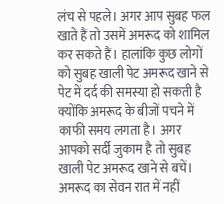लंच से पहले। अगर आप सुबह फल खाते हैं तो उसमें अमरूद को शामिल कर सकते हैं। हालांकि कुछ लोगों को सुबह खाली पेट अमरूद खाने से पेट में दर्द की समस्या हो सकती है क्योंकि अमरूद के बीजों पचने में काफी समय लगता है। अगर आपको सर्दी जुकाम है तो सुबह खाली पेट अमरूद खाने से बचें। अमरूद का सेवन रात में नहीं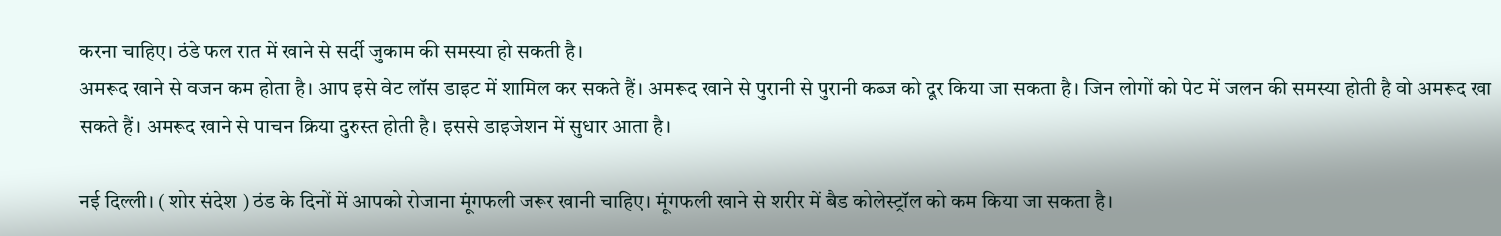करना चाहिए। ठंडे फल रात में खाने से सर्दी जुकाम की समस्या हो सकती है।
अमरूद खाने से वजन कम होता है। आप इसे वेट लॉस डाइट में शामिल कर सकते हैं। अमरूद खाने से पुरानी से पुरानी कब्ज को दूर किया जा सकता है। जिन लोगों को पेट में जलन की समस्या होती है वो अमरूद खा सकते हैं। अमरूद खाने से पाचन क्रिया दुरुस्त होती है। इससे डाइजेशन में सुधार आता है।

नई दिल्ली। ( शोर संदेश ) ठंड के दिनों में आपको रोजाना मूंगफली जरूर खानी चाहिए। मूंगफली खाने से शरीर में बैड कोलेस्ट्रॉल को कम किया जा सकता है।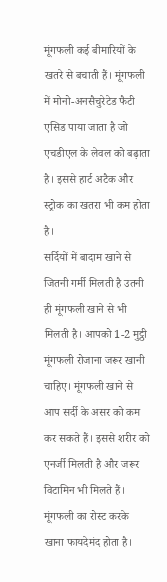मूंगफली कई बीमारियों के खतरे से बचाती हैं। मूंगफली में मोनो-अनसैचुरेटेड फैटी एसिड पाया जाता है जो एचडीएल के लेवल को बढ़ाता है। इससे हार्ट अटैक और स्ट्रोक का खतरा भी कम होता है।
सर्दियों में बादाम खाने से जितनी गर्मी मिलती है उतनी ही मूंगफली खाने से भी मिलती है। आपको 1-2 मुट्ठी मूंगफली रोजाना जरूर खानी चाहिए। मूंगफली खाने से आप सर्दी के असर को कम कर सकते हैं। इससे शरीर को एनर्जी मिलती है और जरूर विटामिन भी मिलते हैं। मूंगफली का रोस्ट करके खाना फायदेमंद होता है।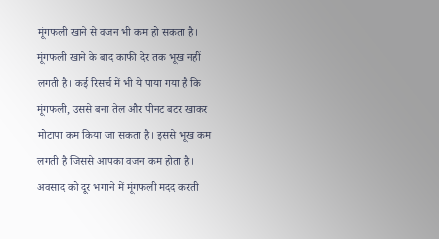मूंगफली खाने से वजन भी कम हो सकता है। मूंगफली खाने के बाद काफी देर तक भूख नहीं लगती है। कई रिसर्च में भी ये पाया गया है कि मूंगफली, उससे बना तेल और पीनट बटर खाकर मोटापा कम किया जा सकता है। इससे भूख कम लगती है जिससे आपका वजन कम होता है।
अवसाद को दूर भगाने में मूंगफली मदद करती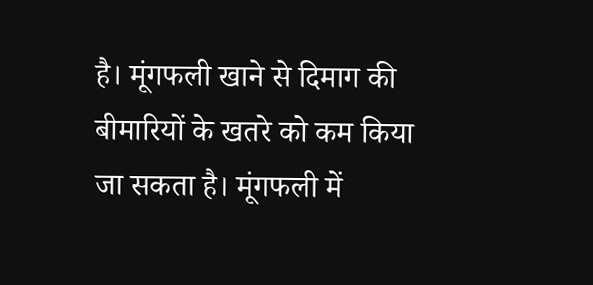है। मूंगफली खाने से दिमाग की बीमारियों के खतरे को कम किया जा सकता है। मूंगफली में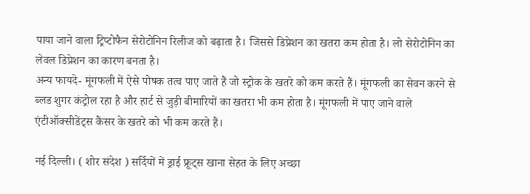पाया जाने वाला ट्रिप्टोफैन सेरोटोनिन रिलीज को बढ़ाता है। जिससे डिप्रेशन का खतरा कम होता है। लो सेरोटोनिन का लेवल डिप्रेशन का कारण बनता है।
अन्य फायदे- मूंगफली में ऐसे पोषक तत्व पाए जाते हैं जो स्ट्रोक के खतरे को कम करते हैं। मूंगफली का सेवन करने से ब्लड शुगर कंट्रोल रहा है और हार्ट से जुड़ी बीमारियों का खतरा भी कम होता है। मूंगफली में पाए जाने वाले एंटीऑक्सीडेंट्स कैंसर के खतरे को भी कम करते हैं।

नई दिल्ली। ( शोर संदेश ) सर्दियों में ड्राई फ्रूट्स खाना सेहत के लिए अच्छा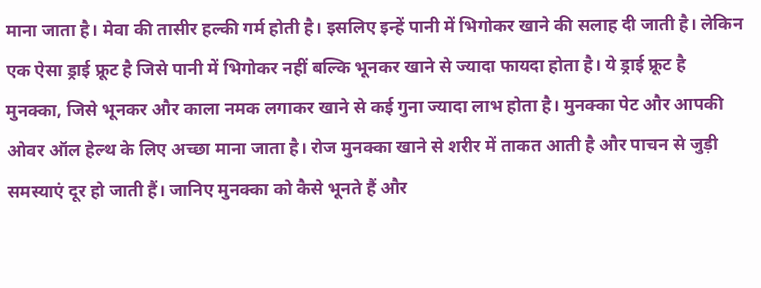माना जाता है। मेवा की तासीर हल्की गर्म होती है। इसलिए इन्हें पानी में भिगोकर खाने की सलाह दी जाती है। लेकिन एक ऐसा ड्राई फ्रूट है जिसे पानी में भिगोकर नहीं बल्कि भूनकर खाने से ज्यादा फायदा होता है। ये ड्राई फ्रूट है मुनक्का, जिसे भूनकर और काला नमक लगाकर खाने से कई गुना ज्यादा लाभ होता है। मुनक्का पेट और आपकी ओवर ऑल हेल्थ के लिए अच्छा माना जाता है। रोज मुनक्का खाने से शरीर में ताकत आती है और पाचन से जुड़ी समस्याएं दूर हो जाती हैं। जानिए मुनक्का को कैसे भूनते हैं और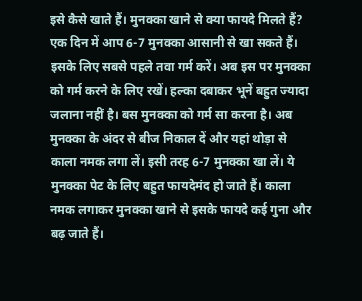इसे कैसे खाते हैं। मुनक्का खाने से क्या फायदे मिलते हैं?
एक दिन में आप 6-7 मुनक्का आसानी से खा सकते हैं। इसके लिए सबसे पहले तवा गर्म करें। अब इस पर मुनक्का को गर्म करने के लिए रखें। हल्का दबाकर भूनें बहुत ज्यादा जलाना नहीं है। बस मुनक्का को गर्म सा करना है। अब मुनक्का के अंदर से बीज निकाल दें और यहां थोड़ा से काला नमक लगा लें। इसी तरह 6-7 मुनक्का खा लें। ये मुनक्का पेट के लिए बहुत फायदेमंद हो जाते हैं। काला नमक लगाकर मुनक्का खाने से इसके फायदे कई गुना और बढ़ जाते हैं।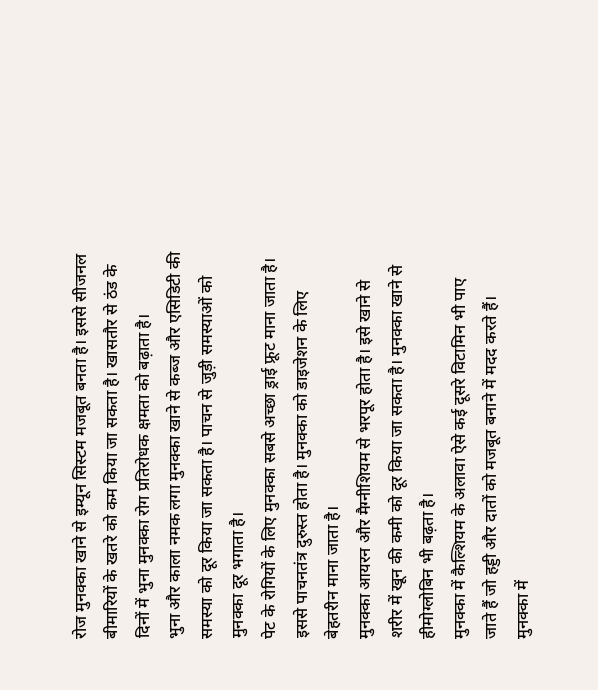रोज मुनक्का खाने से इम्यून सिस्टम मजबूत बनता है। इससे सीजनल बीमारियों के खतरे को कम किया जा सकता है। खासतौर से ठंड के दिनों में भुना मुनक्का रोग प्रतिरोधक क्षमता को बढ़ाता है।
भुना और काला नमक लगा मुनक्का खाने से कब्ज और एसिडिटी की समस्या को दूर किया जा सकता है। पाचन से जुड़ी समस्याओं को मुनक्का दूर भगाता है।
पेट के रोगियों के लिए मुनक्का सबसे अच्छा ड्राई फ्रूट माना जाता है। इससे पाचनतंत्र दुरुस्त होता है। मुनक्का को डाइजेशन के लिए बेहतरीन माना जाता है।
मुनक्का आयरन और मैग्नीशियम से भरपूर होता है। इसे खाने से शरीर में खून की कमी को दूर किया जा सकता है। मुनक्का खाने से हीमोग्लोबिन भी बढ़ता है।
मुनक्का में कैल्शियम के अलावा ऐसे कई दूसरे विटामिन भी पाए जाते हैं जो हड्डी और दातों को मजबूत बनाने में मदद करते हैं।
मुनक्का में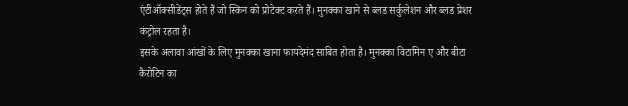एंटीऑक्सीडेंट्स होते हैं जो स्किन को प्रोटेक्ट करते हैं। मुनक्का खाने से ब्लड सर्कुलेशन और ब्लड प्रेशर कंट्रोल रहता है।
इसके अलावा आंखों के लिए मुनक्का खाना फायदेमंद साबित होता है। मुनक्का विटामिन ए और बीटा कैरोटिन का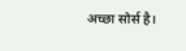अच्छा सोर्स है।